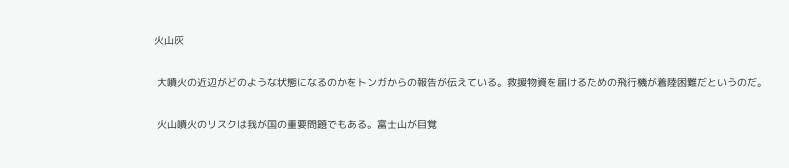火山灰

 大噴火の近辺がどのような状態になるのかをトンガからの報告が伝えている。救援物資を届けるための飛行機が着陸困難だというのだ。

 火山噴火のリスクは我が国の重要問題でもある。富士山が目覚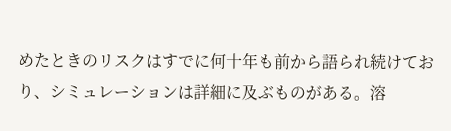めたときのリスクはすでに何十年も前から語られ続けており、シミュレーションは詳細に及ぶものがある。溶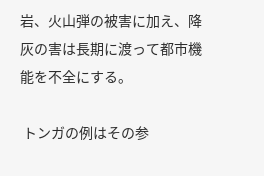岩、火山弾の被害に加え、降灰の害は長期に渡って都市機能を不全にする。

 トンガの例はその参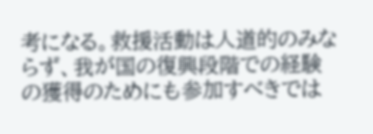考になる。救援活動は人道的のみならず、我が国の復興段階での経験の獲得のためにも参加すべきでは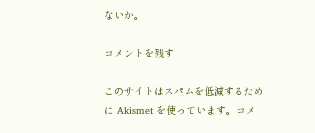ないか。

コメントを残す

このサイトはスパムを低減するために Akismet を使っています。コメ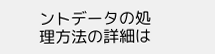ントデータの処理方法の詳細は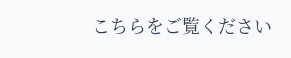こちらをご覧ください